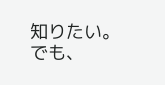知りたい。でも、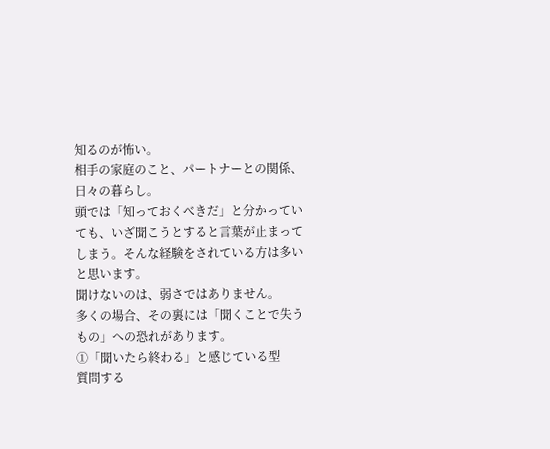知るのが怖い。
相手の家庭のこと、パートナーとの関係、日々の暮らし。
頭では「知っておくべきだ」と分かっていても、いざ聞こうとすると言葉が止まってしまう。そんな経験をされている方は多いと思います。
聞けないのは、弱さではありません。
多くの場合、その裏には「聞くことで失うもの」への恐れがあります。
①「聞いたら終わる」と感じている型
質問する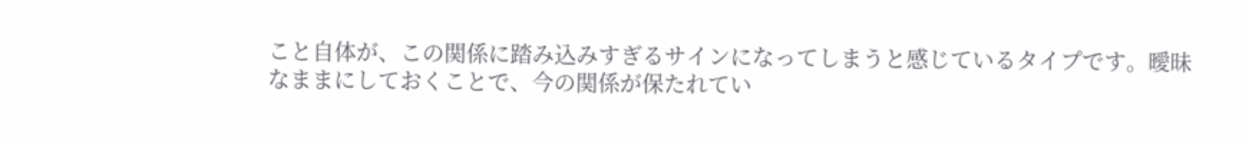こと自体が、この関係に踏み込みすぎるサインになってしまうと感じているタイプです。曖昧なままにしておくことで、今の関係が保たれてい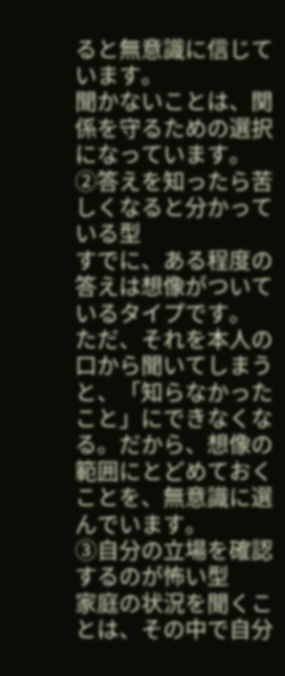ると無意識に信じています。
聞かないことは、関係を守るための選択になっています。
②答えを知ったら苦しくなると分かっている型
すでに、ある程度の答えは想像がついているタイプです。
ただ、それを本人の口から聞いてしまうと、「知らなかったこと」にできなくなる。だから、想像の範囲にとどめておくことを、無意識に選んでいます。
③自分の立場を確認するのが怖い型
家庭の状況を聞くことは、その中で自分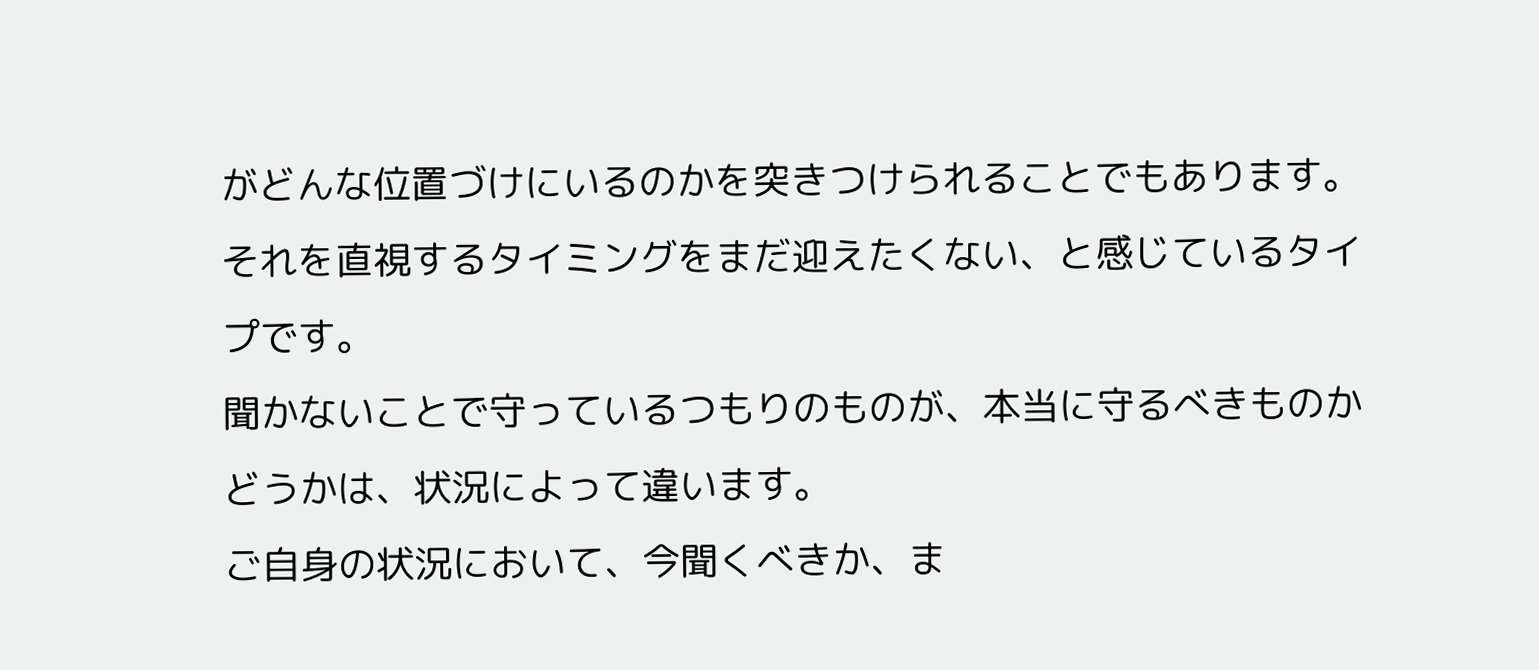がどんな位置づけにいるのかを突きつけられることでもあります。
それを直視するタイミングをまだ迎えたくない、と感じているタイプです。
聞かないことで守っているつもりのものが、本当に守るべきものかどうかは、状況によって違います。
ご自身の状況において、今聞くべきか、ま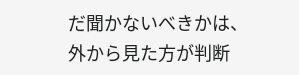だ聞かないべきかは、外から見た方が判断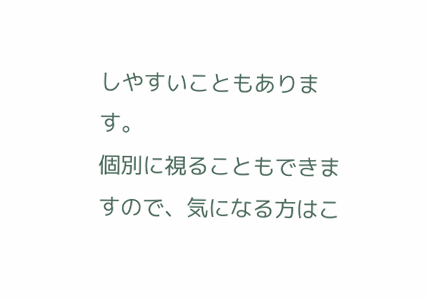しやすいこともあります。
個別に視ることもできますので、気になる方はこ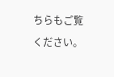ちらもご覧ください。